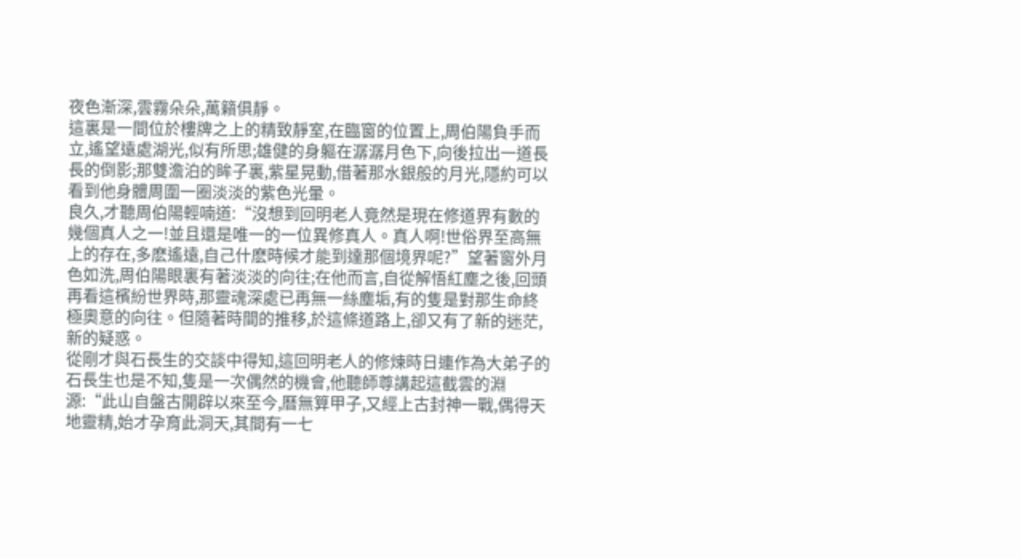夜色漸深,雲霧朵朵,萬籟俱靜。
這裏是一間位於樓牌之上的精致靜室,在臨窗的位置上,周伯陽負手而立,遙望遠處湖光,似有所思;雄健的身軀在潺潺月色下,向後拉出一道長長的倒影;那雙澹泊的眸子裏,紫星晃動,借著那水銀般的月光,隱約可以看到他身體周圍一圈淡淡的紫色光暈。
良久,才聽周伯陽輕喃道:“沒想到回明老人竟然是現在修道界有數的幾個真人之一!並且還是唯一的一位異修真人。真人啊!世俗界至高無上的存在,多麽遙遠,自己什麽時候才能到達那個境界呢?”望著窗外月色如洗,周伯陽眼裏有著淡淡的向往;在他而言,自從解悟紅塵之後,回頭再看這檳紛世界時,那靈魂深處已再無一絲塵垢,有的隻是對那生命終極奧意的向往。但隨著時間的推移,於這條道路上,卻又有了新的迷茫,新的疑惑。
從剛才與石長生的交談中得知,這回明老人的修煉時日連作為大弟子的石長生也是不知,隻是一次偶然的機會,他聽師尊講起這截雲的淵源:“此山自盤古開辟以來至今,曆無算甲子,又經上古封神一戰,偶得天地靈精,始才孕育此洞天,其間有一七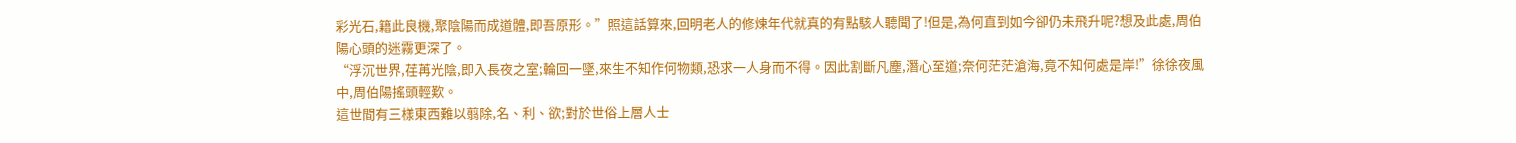彩光石,籍此良機,聚陰陽而成道體,即吾原形。”照這話算來,回明老人的修煉年代就真的有點駭人聽聞了!但是,為何直到如今卻仍未飛升呢?想及此處,周伯陽心頭的迷霧更深了。
“浮沉世界,荏苒光陰,即入長夜之室;輪回一墜,來生不知作何物類,恐求一人身而不得。因此割斷凡塵,潛心至道;奈何茫茫滄海,竟不知何處是岸!”徐徐夜風中,周伯陽搖頭輕歎。
這世間有三樣東西難以翦除,名、利、欲;對於世俗上層人士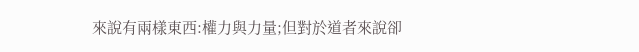來說有兩樣東西:權力與力量;但對於道者來說卻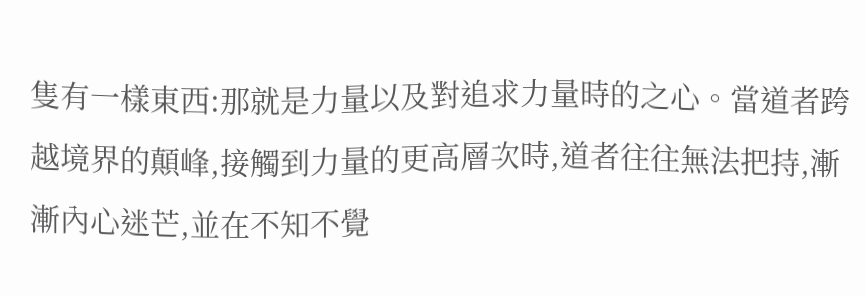隻有一樣東西:那就是力量以及對追求力量時的之心。當道者跨越境界的顛峰,接觸到力量的更高層次時,道者往往無法把持,漸漸內心迷芒,並在不知不覺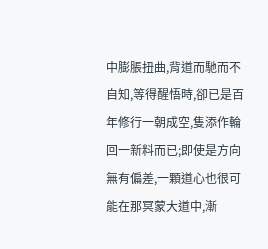中膨脹扭曲,背道而馳而不自知,等得醒悟時,卻已是百年修行一朝成空,隻添作輪回一新料而已;即使是方向無有偏差,一顆道心也很可能在那冥蒙大道中,漸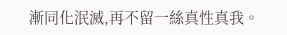漸同化泯滅,再不留一絲真性真我。